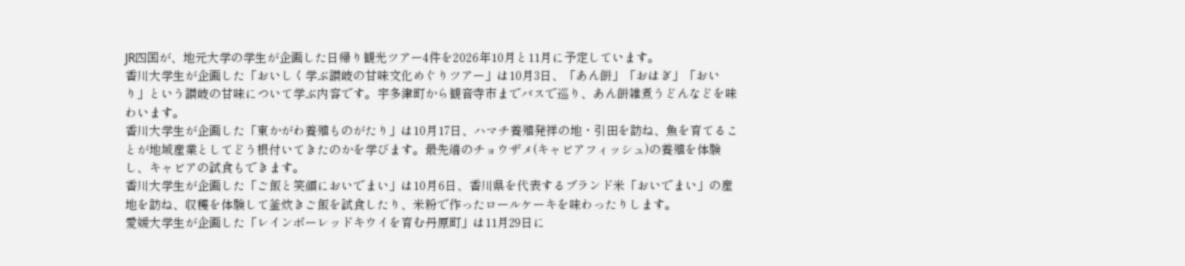JR四国が、地元大学の学生が企画した日帰り観光ツアー4件を2026年10月と11月に予定しています。
香川大学生が企画した「おいしく学ぶ讃岐の甘味文化めぐりツアー」は10月3日、「あん餅」「おはぎ」「おいり」という讃岐の甘味について学ぶ内容です。宇多津町から観音寺市までバスで巡り、あん餅雑煮うどんなどを味わいます。
香川大学生が企画した「東かがわ養殖ものがたり」は10月17日、ハマチ養殖発祥の地・引田を訪ね、魚を育てることが地域産業としてどう根付いてきたのかを学びます。最先端のチョウザメ(キャビアフィッシュ)の養殖を体験し、キャビアの試食もできます。
香川大学生が企画した「ご飯と笑顔においでまい」は10月6日、香川県を代表するブランド米「おいでまい」の産地を訪ね、収穫を体験して釜炊きご飯を試食したり、米粉で作ったロールケーキを味わったりします。
愛媛大学生が企画した「レインボーレッドキウイを育む丹原町」は11月29日に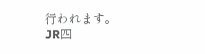行われます。
JR四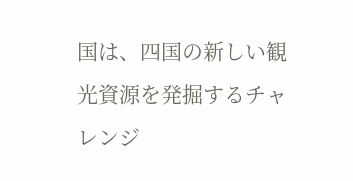国は、四国の新しい観光資源を発掘するチャレンジ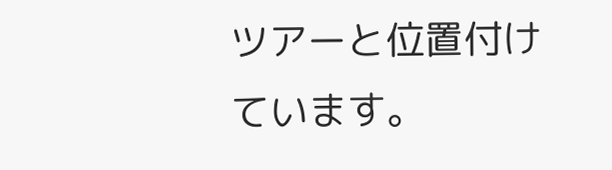ツアーと位置付けています。